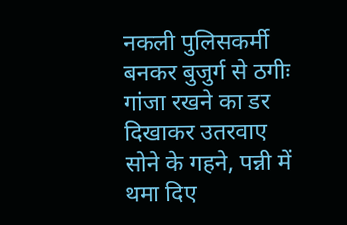नकली पुलिसकर्मी बनकर बुजुर्ग से ठगीः गांजा रखने का डर दिखाकर उतरवाए सोने के गहने, पन्नी में थमा दिए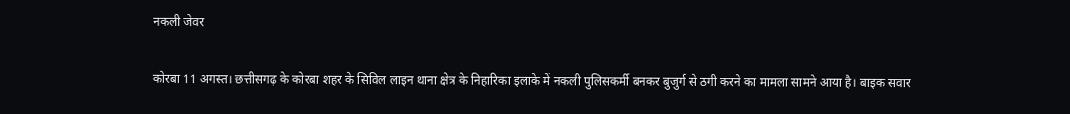नकली जेवर

कोरबा 11 अगस्त। छत्तीसगढ़ के कोरबा शहर के सिविल लाइन थाना क्षेत्र के निहारिका इलाके में नकली पुलिसकर्मी बनकर बुजुर्ग से ठगी करने का मामला सामने आया है। बाइक सवार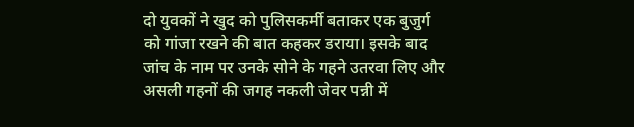दो युवकों ने खुद को पुलिसकर्मी बताकर एक बुजुर्ग को गांजा रखने की बात कहकर डराया। इसके बाद जांच के नाम पर उनके सोने के गहने उतरवा लिए और असली गहनों की जगह नकली जेवर पन्नी में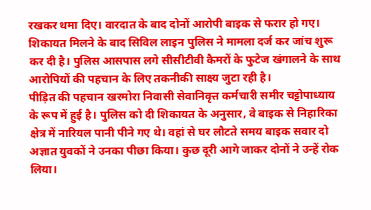रखकर थमा दिए। वारदात के बाद दोनों आरोपी बाइक से फरार हो गए।
शिकायत मिलने के बाद सिविल लाइन पुलिस ने मामला दर्ज कर जांच शुरू कर दी है। पुलिस आसपास लगे सीसीटीवी कैमरों के फुटेज खंगालने के साथ आरोपियों की पहचान के लिए तकनीकी साक्ष्य जुटा रही है।
पीड़ित की पहचान खरमोरा निवासी सेवानिवृत्त कर्मचारी समीर चट्टोपाध्याय के रूप में हुई है। पुलिस को दी शिकायत के अनुसार, वे बाइक से निहारिका क्षेत्र में नारियल पानी पीने गए थे। वहां से घर लौटते समय बाइक सवार दो अज्ञात युवकों ने उनका पीछा किया। कुछ दूरी आगे जाकर दोनों ने उन्हें रोक लिया।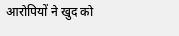आरोपियों ने खुद को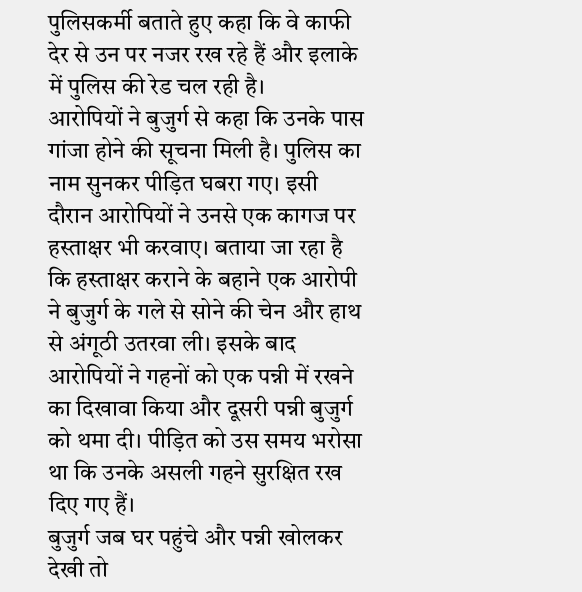पुलिसकर्मी बताते हुए कहा कि वे काफी देर से उन पर नजर रख रहे हैं और इलाके में पुलिस की रेड चल रही है।
आरोपियों ने बुजुर्ग से कहा कि उनके पास गांजा होने की सूचना मिली है। पुलिस का नाम सुनकर पीड़ित घबरा गए। इसी दौरान आरोपियों ने उनसे एक कागज पर हस्ताक्षर भी करवाए। बताया जा रहा है कि हस्ताक्षर कराने के बहाने एक आरोपी ने बुजुर्ग के गले से सोने की चेन और हाथ से अंगूठी उतरवा ली। इसके बाद आरोपियों ने गहनों को एक पन्नी में रखने का दिखावा किया और दूसरी पन्नी बुजुर्ग को थमा दी। पीड़ित को उस समय भरोसा था कि उनके असली गहने सुरक्षित रख दिए गए हैं।
बुजुर्ग जब घर पहुंचे और पन्नी खोलकर देखी तो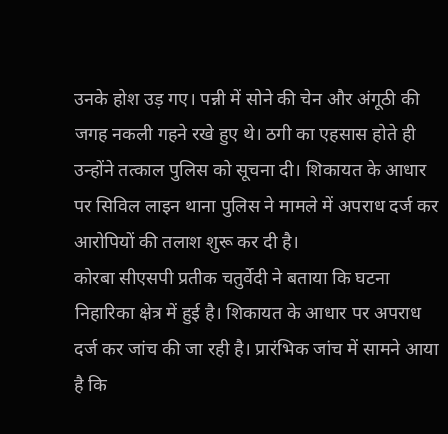उनके होश उड़ गए। पन्नी में सोने की चेन और अंगूठी की जगह नकली गहने रखे हुए थे। ठगी का एहसास होते ही उन्होंने तत्काल पुलिस को सूचना दी। शिकायत के आधार पर सिविल लाइन थाना पुलिस ने मामले में अपराध दर्ज कर आरोपियों की तलाश शुरू कर दी है।
कोरबा सीएसपी प्रतीक चतुर्वेदी ने बताया कि घटना निहारिका क्षेत्र में हुई है। शिकायत के आधार पर अपराध दर्ज कर जांच की जा रही है। प्रारंभिक जांच में सामने आया है कि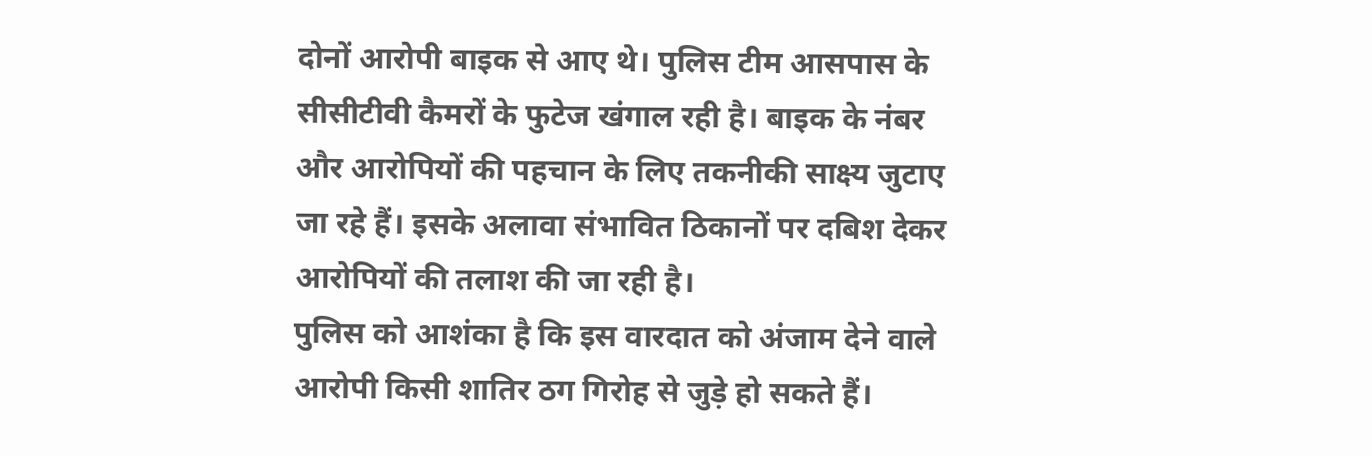दोनों आरोपी बाइक से आए थे। पुलिस टीम आसपास के सीसीटीवी कैमरों के फुटेज खंगाल रही है। बाइक के नंबर और आरोपियों की पहचान के लिए तकनीकी साक्ष्य जुटाए जा रहे हैं। इसके अलावा संभावित ठिकानों पर दबिश देकर आरोपियों की तलाश की जा रही है।
पुलिस को आशंका है कि इस वारदात को अंजाम देने वाले आरोपी किसी शातिर ठग गिरोह से जुड़े हो सकते हैं।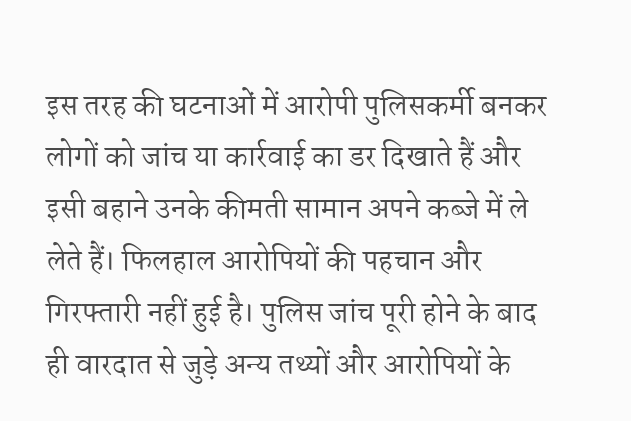इस तरह की घटनाओं में आरोपी पुलिसकर्मी बनकर लोगों को जांच या कार्रवाई का डर दिखाते हैं और इसी बहाने उनके कीमती सामान अपने कब्जे में ले लेते हैं। फिलहाल आरोपियों की पहचान और गिरफ्तारी नहीं हुई है। पुलिस जांच पूरी होने के बाद ही वारदात से जुड़े अन्य तथ्यों और आरोपियों के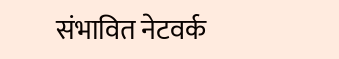संभावित नेटवर्क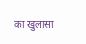का खुलासा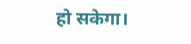हो सकेगा।